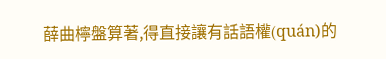薛曲檸盤算著,得直接讓有話語權(quán)的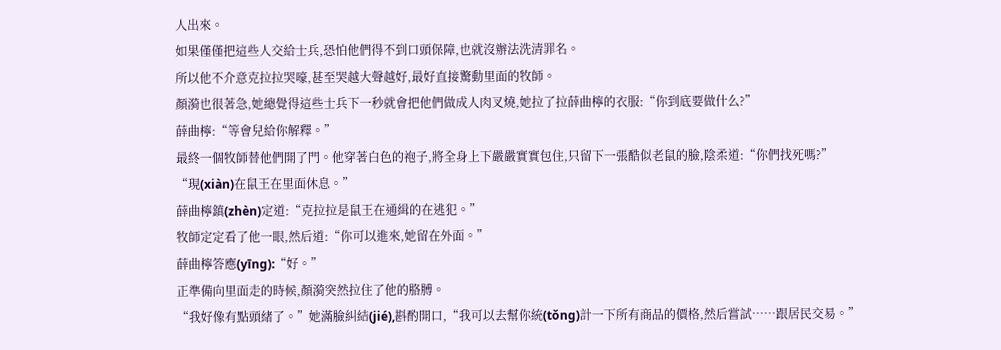人出來。
如果僅僅把這些人交給士兵,恐怕他們得不到口頭保障,也就沒辦法洗清罪名。
所以他不介意克拉拉哭嚎,甚至哭越大聲越好,最好直接驚動里面的牧師。
顏漪也很著急,她總覺得這些士兵下一秒就會把他們做成人肉叉燒,她拉了拉薛曲檸的衣服:“你到底要做什么?”
薛曲檸:“等會兒給你解釋。”
最終一個牧師替他們開了門。他穿著白色的袍子,將全身上下嚴嚴實實包住,只留下一張酷似老鼠的臉,陰柔道:“你們找死嗎?”
“現(xiàn)在鼠王在里面休息。”
薛曲檸鎮(zhèn)定道:“克拉拉是鼠王在通緝的在逃犯。”
牧師定定看了他一眼,然后道:“你可以進來,她留在外面。”
薛曲檸答應(yīng):“好。”
正準備向里面走的時候,顏漪突然拉住了他的胳膊。
“我好像有點頭緒了。”她滿臉糾結(jié),斟酌開口,“我可以去幫你統(tǒng)計一下所有商品的價格,然后嘗試……跟居民交易。”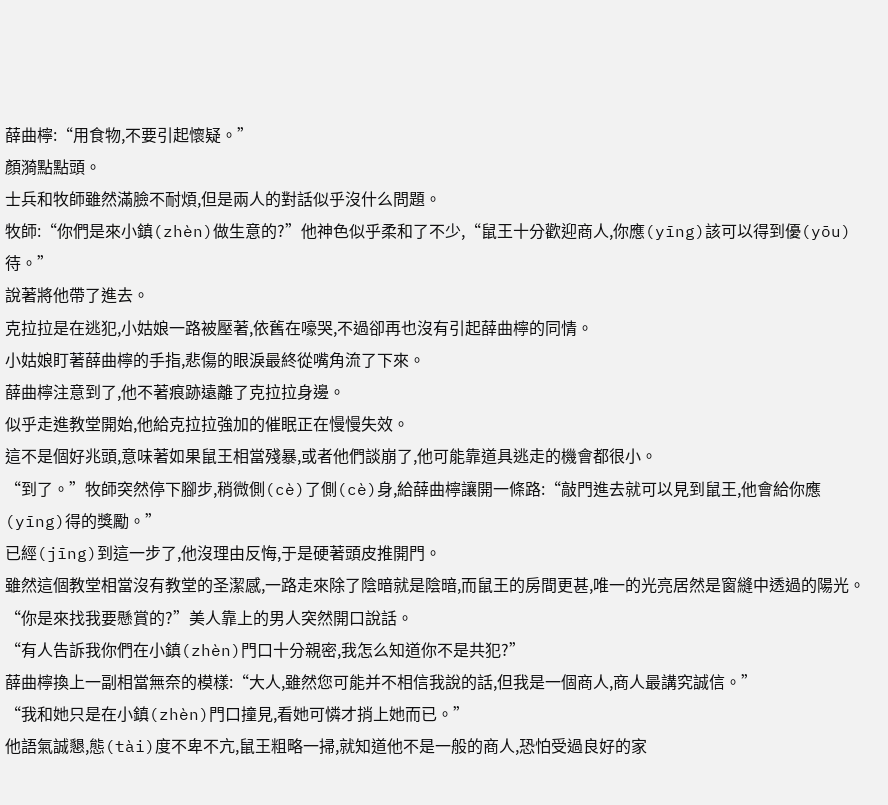薛曲檸:“用食物,不要引起懷疑。”
顏漪點點頭。
士兵和牧師雖然滿臉不耐煩,但是兩人的對話似乎沒什么問題。
牧師:“你們是來小鎮(zhèn)做生意的?”他神色似乎柔和了不少,“鼠王十分歡迎商人,你應(yīng)該可以得到優(yōu)待。”
說著將他帶了進去。
克拉拉是在逃犯,小姑娘一路被壓著,依舊在嚎哭,不過卻再也沒有引起薛曲檸的同情。
小姑娘盯著薛曲檸的手指,悲傷的眼淚最終從嘴角流了下來。
薛曲檸注意到了,他不著痕跡遠離了克拉拉身邊。
似乎走進教堂開始,他給克拉拉強加的催眠正在慢慢失效。
這不是個好兆頭,意味著如果鼠王相當殘暴,或者他們談崩了,他可能靠道具逃走的機會都很小。
“到了。”牧師突然停下腳步,稍微側(cè)了側(cè)身,給薛曲檸讓開一條路:“敲門進去就可以見到鼠王,他會給你應(yīng)得的獎勵。”
已經(jīng)到這一步了,他沒理由反悔,于是硬著頭皮推開門。
雖然這個教堂相當沒有教堂的圣潔感,一路走來除了陰暗就是陰暗,而鼠王的房間更甚,唯一的光亮居然是窗縫中透過的陽光。
“你是來找我要懸賞的?”美人靠上的男人突然開口說話。
“有人告訴我你們在小鎮(zhèn)門口十分親密,我怎么知道你不是共犯?”
薛曲檸換上一副相當無奈的模樣:“大人,雖然您可能并不相信我說的話,但我是一個商人,商人最講究誠信。”
“我和她只是在小鎮(zhèn)門口撞見,看她可憐才捎上她而已。”
他語氣誠懇,態(tài)度不卑不亢,鼠王粗略一掃,就知道他不是一般的商人,恐怕受過良好的家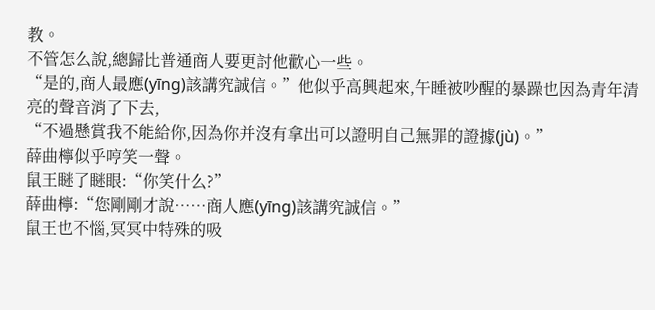教。
不管怎么說,總歸比普通商人要更討他歡心一些。
“是的,商人最應(yīng)該講究誠信。”他似乎高興起來,午睡被吵醒的暴躁也因為青年清亮的聲音消了下去,
“不過懸賞我不能給你,因為你并沒有拿出可以證明自己無罪的證據(jù)。”
薛曲檸似乎哼笑一聲。
鼠王瞇了瞇眼:“你笑什么?”
薛曲檸:“您剛剛才說……商人應(yīng)該講究誠信。”
鼠王也不惱,冥冥中特殊的吸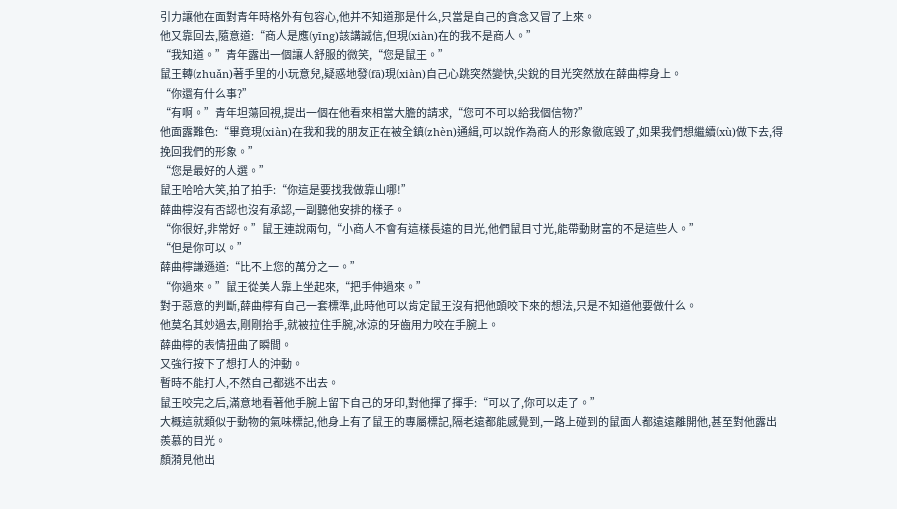引力讓他在面對青年時格外有包容心,他并不知道那是什么,只當是自己的貪念又冒了上來。
他又靠回去,隨意道:“商人是應(yīng)該講誠信,但現(xiàn)在的我不是商人。”
“我知道。”青年露出一個讓人舒服的微笑,“您是鼠王。”
鼠王轉(zhuǎn)著手里的小玩意兒,疑惑地發(fā)現(xiàn)自己心跳突然變快,尖銳的目光突然放在薛曲檸身上。
“你還有什么事?”
“有啊。”青年坦蕩回視,提出一個在他看來相當大膽的請求,“您可不可以給我個信物?”
他面露難色:“畢竟現(xiàn)在我和我的朋友正在被全鎮(zhèn)通緝,可以說作為商人的形象徹底毀了,如果我們想繼續(xù)做下去,得挽回我們的形象。”
“您是最好的人選。”
鼠王哈哈大笑,拍了拍手:“你這是要找我做靠山哪!”
薛曲檸沒有否認也沒有承認,一副聽他安排的樣子。
“你很好,非常好。”鼠王連說兩句,“小商人不會有這樣長遠的目光,他們鼠目寸光,能帶動財富的不是這些人。”
“但是你可以。”
薛曲檸謙遜道:“比不上您的萬分之一。”
“你過來。”鼠王從美人靠上坐起來,“把手伸過來。”
對于惡意的判斷,薛曲檸有自己一套標準,此時他可以肯定鼠王沒有把他頭咬下來的想法,只是不知道他要做什么。
他莫名其妙過去,剛剛抬手,就被拉住手腕,冰涼的牙齒用力咬在手腕上。
薛曲檸的表情扭曲了瞬間。
又強行按下了想打人的沖動。
暫時不能打人,不然自己都逃不出去。
鼠王咬完之后,滿意地看著他手腕上留下自己的牙印,對他揮了揮手:“可以了,你可以走了。”
大概這就類似于動物的氣味標記,他身上有了鼠王的專屬標記,隔老遠都能感覺到,一路上碰到的鼠面人都遠遠離開他,甚至對他露出羨慕的目光。
顏漪見他出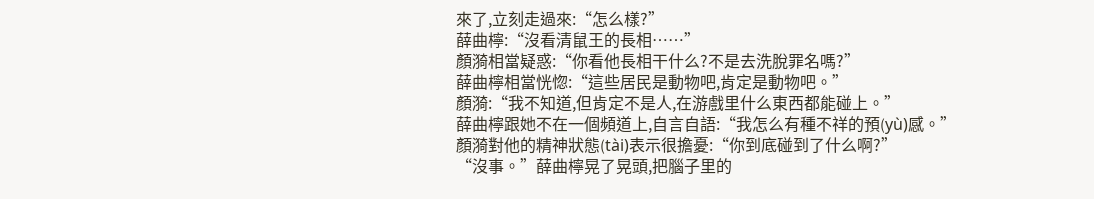來了,立刻走過來:“怎么樣?”
薛曲檸:“沒看清鼠王的長相……”
顏漪相當疑惑:“你看他長相干什么?不是去洗脫罪名嗎?”
薛曲檸相當恍惚:“這些居民是動物吧,肯定是動物吧。”
顏漪:“我不知道,但肯定不是人,在游戲里什么東西都能碰上。”
薛曲檸跟她不在一個頻道上,自言自語:“我怎么有種不祥的預(yù)感。”
顏漪對他的精神狀態(tài)表示很擔憂:“你到底碰到了什么啊?”
“沒事。”薛曲檸晃了晃頭,把腦子里的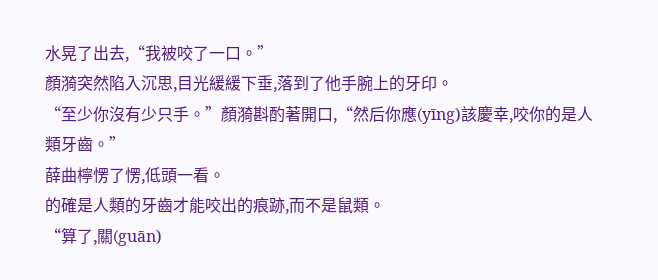水晃了出去,“我被咬了一口。”
顏漪突然陷入沉思,目光緩緩下垂,落到了他手腕上的牙印。
“至少你沒有少只手。”顏漪斟酌著開口,“然后你應(yīng)該慶幸,咬你的是人類牙齒。”
薛曲檸愣了愣,低頭一看。
的確是人類的牙齒才能咬出的痕跡,而不是鼠類。
“算了,關(guān)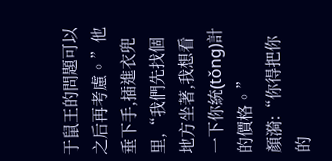于鼠王的問題可以之后再考慮。”他垂下手,插進衣兜里,“我們先找個地方坐著,我想看一下你統(tǒng)計的價格。”
顏漪:“你得把你的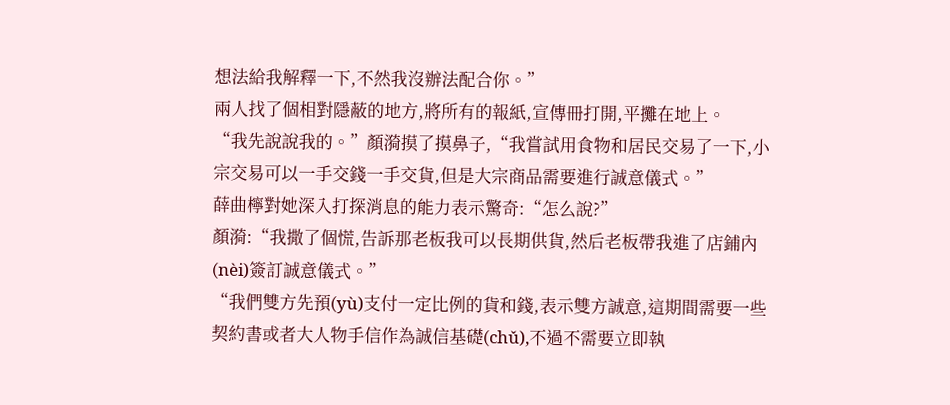想法給我解釋一下,不然我沒辦法配合你。”
兩人找了個相對隱蔽的地方,將所有的報紙,宣傳冊打開,平攤在地上。
“我先說說我的。”顏漪摸了摸鼻子,“我嘗試用食物和居民交易了一下,小宗交易可以一手交錢一手交貨,但是大宗商品需要進行誠意儀式。”
薛曲檸對她深入打探消息的能力表示驚奇:“怎么說?”
顏漪:“我撒了個慌,告訴那老板我可以長期供貨,然后老板帶我進了店鋪內(nèi)簽訂誠意儀式。”
“我們雙方先預(yù)支付一定比例的貨和錢,表示雙方誠意,這期間需要一些契約書或者大人物手信作為誠信基礎(chǔ),不過不需要立即執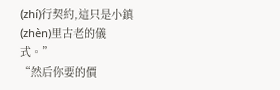(zhí)行契約,這只是小鎮(zhèn)里古老的儀式。”
“然后你要的價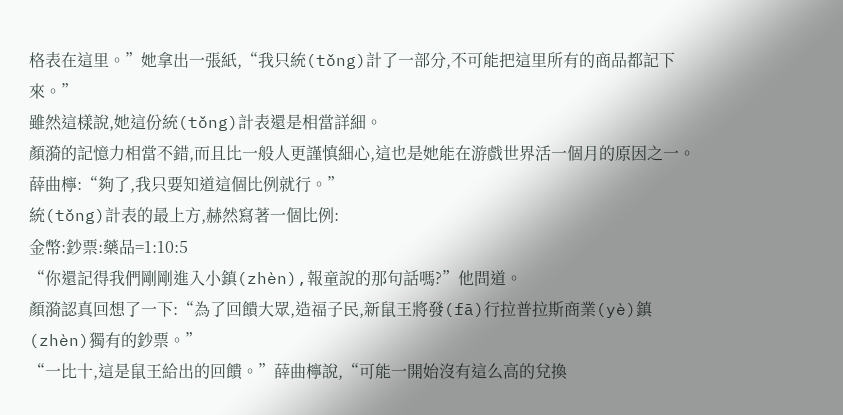格表在這里。”她拿出一張紙,“我只統(tǒng)計了一部分,不可能把這里所有的商品都記下來。”
雖然這樣說,她這份統(tǒng)計表還是相當詳細。
顏漪的記憶力相當不錯,而且比一般人更謹慎細心,這也是她能在游戲世界活一個月的原因之一。
薛曲檸:“夠了,我只要知道這個比例就行。”
統(tǒng)計表的最上方,赫然寫著一個比例:
金幣:鈔票:藥品=1:10:5
“你還記得我們剛剛進入小鎮(zhèn),報童說的那句話嗎?”他問道。
顏漪認真回想了一下:“為了回饋大眾,造福子民,新鼠王將發(fā)行拉普拉斯商業(yè)鎮(zhèn)獨有的鈔票。”
“一比十,這是鼠王給出的回饋。”薛曲檸說,“可能一開始沒有這么高的兌換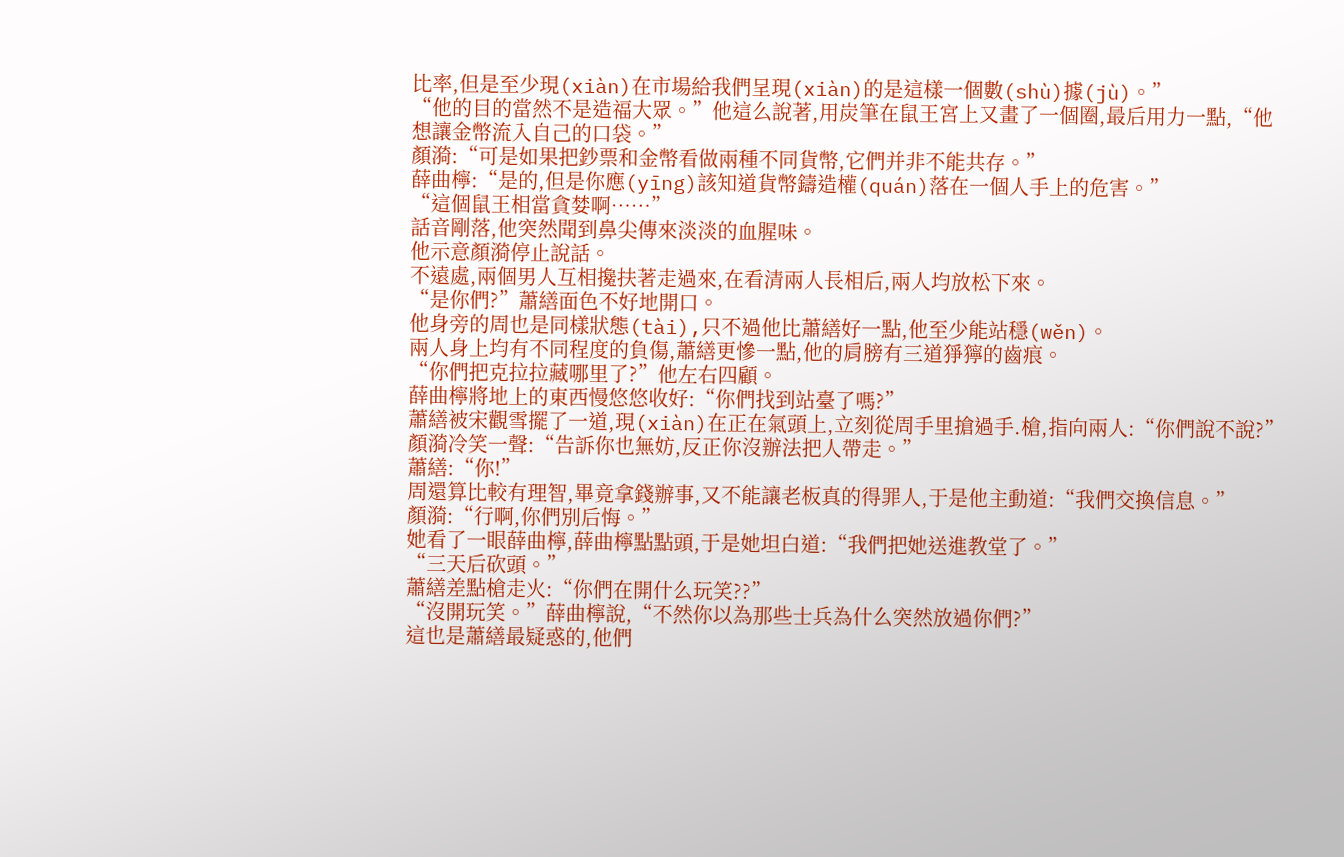比率,但是至少現(xiàn)在市場給我們呈現(xiàn)的是這樣一個數(shù)據(jù)。”
“他的目的當然不是造福大眾。”他這么說著,用炭筆在鼠王宮上又畫了一個圈,最后用力一點,“他想讓金幣流入自己的口袋。”
顏漪:“可是如果把鈔票和金幣看做兩種不同貨幣,它們并非不能共存。”
薛曲檸:“是的,但是你應(yīng)該知道貨幣鑄造權(quán)落在一個人手上的危害。”
“這個鼠王相當貪婪啊……”
話音剛落,他突然聞到鼻尖傳來淡淡的血腥味。
他示意顏漪停止說話。
不遠處,兩個男人互相攙扶著走過來,在看清兩人長相后,兩人均放松下來。
“是你們?”蕭繕面色不好地開口。
他身旁的周也是同樣狀態(tài),只不過他比蕭繕好一點,他至少能站穩(wěn)。
兩人身上均有不同程度的負傷,蕭繕更慘一點,他的肩膀有三道猙獰的齒痕。
“你們把克拉拉藏哪里了?”他左右四顧。
薛曲檸將地上的東西慢悠悠收好:“你們找到站臺了嗎?”
蕭繕被宋觀雪擺了一道,現(xiàn)在正在氣頭上,立刻從周手里搶過手.槍,指向兩人:“你們說不說?”
顏漪冷笑一聲:“告訴你也無妨,反正你沒辦法把人帶走。”
蕭繕:“你!”
周還算比較有理智,畢竟拿錢辦事,又不能讓老板真的得罪人,于是他主動道:“我們交換信息。”
顏漪:“行啊,你們別后悔。”
她看了一眼薛曲檸,薛曲檸點點頭,于是她坦白道:“我們把她送進教堂了。”
“三天后砍頭。”
蕭繕差點槍走火:“你們在開什么玩笑??”
“沒開玩笑。”薛曲檸說,“不然你以為那些士兵為什么突然放過你們?”
這也是蕭繕最疑惑的,他們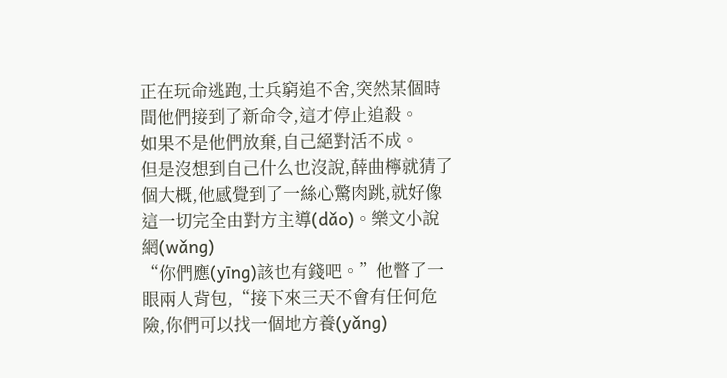正在玩命逃跑,士兵窮追不舍,突然某個時間他們接到了新命令,這才停止追殺。
如果不是他們放棄,自己絕對活不成。
但是沒想到自己什么也沒說,薛曲檸就猜了個大概,他感覺到了一絲心驚肉跳,就好像這一切完全由對方主導(dǎo)。樂文小說網(wǎng)
“你們應(yīng)該也有錢吧。”他瞥了一眼兩人背包,“接下來三天不會有任何危險,你們可以找一個地方養(yǎng)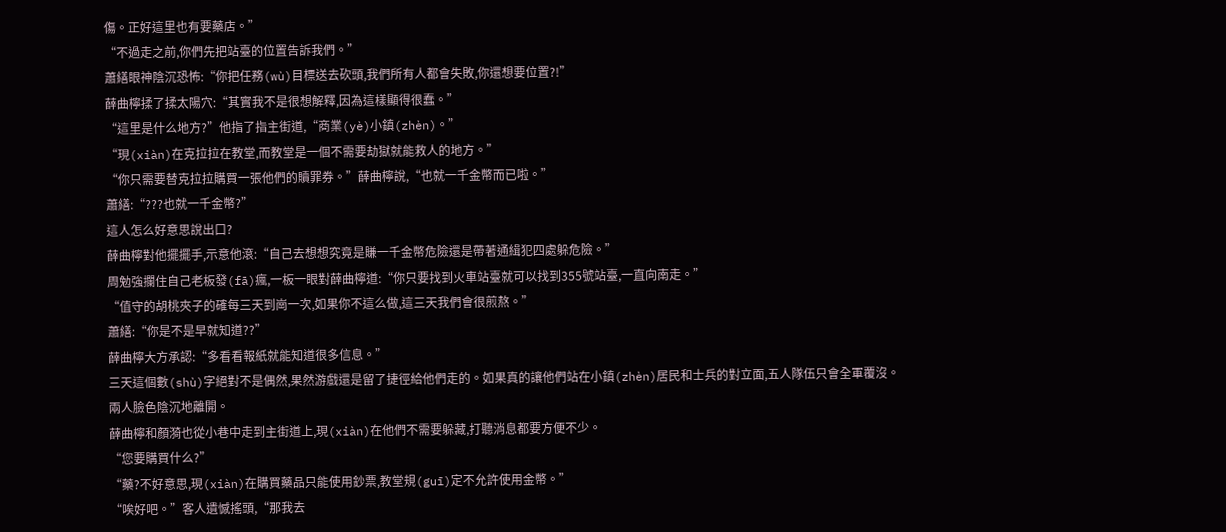傷。正好這里也有要藥店。”
“不過走之前,你們先把站臺的位置告訴我們。”
蕭繕眼神陰沉恐怖:“你把任務(wù)目標送去砍頭,我們所有人都會失敗,你還想要位置?!”
薛曲檸揉了揉太陽穴:“其實我不是很想解釋,因為這樣顯得很蠢。”
“這里是什么地方?”他指了指主街道,“商業(yè)小鎮(zhèn)。”
“現(xiàn)在克拉拉在教堂,而教堂是一個不需要劫獄就能救人的地方。”
“你只需要替克拉拉購買一張他們的贖罪券。”薛曲檸說,“也就一千金幣而已啦。”
蕭繕:“???也就一千金幣?”
這人怎么好意思說出口?
薛曲檸對他擺擺手,示意他滾:“自己去想想究竟是賺一千金幣危險還是帶著通緝犯四處躲危險。”
周勉強攔住自己老板發(fā)瘋,一板一眼對薛曲檸道:“你只要找到火車站臺就可以找到355號站臺,一直向南走。”
“值守的胡桃夾子的確每三天到崗一次,如果你不這么做,這三天我們會很煎熬。”
蕭繕:“你是不是早就知道??”
薛曲檸大方承認:“多看看報紙就能知道很多信息。”
三天這個數(shù)字絕對不是偶然,果然游戲還是留了捷徑給他們走的。如果真的讓他們站在小鎮(zhèn)居民和士兵的對立面,五人隊伍只會全軍覆沒。
兩人臉色陰沉地離開。
薛曲檸和顏漪也從小巷中走到主街道上,現(xiàn)在他們不需要躲藏,打聽消息都要方便不少。
“您要購買什么?”
“藥?不好意思,現(xiàn)在購買藥品只能使用鈔票,教堂規(guī)定不允許使用金幣。”
“唉好吧。”客人遺憾搖頭,“那我去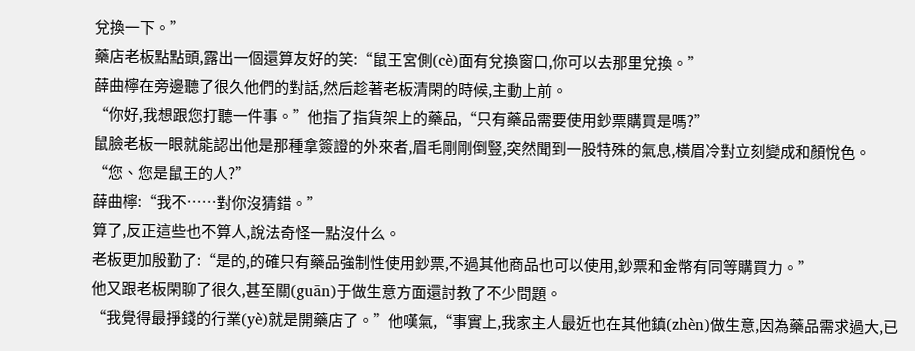兌換一下。”
藥店老板點點頭,露出一個還算友好的笑:“鼠王宮側(cè)面有兌換窗口,你可以去那里兌換。”
薛曲檸在旁邊聽了很久他們的對話,然后趁著老板清閑的時候,主動上前。
“你好,我想跟您打聽一件事。”他指了指貨架上的藥品,“只有藥品需要使用鈔票購買是嗎?”
鼠臉老板一眼就能認出他是那種拿簽證的外來者,眉毛剛剛倒豎,突然聞到一股特殊的氣息,橫眉冷對立刻變成和顏悅色。
“您、您是鼠王的人?”
薛曲檸:“我不……對你沒猜錯。”
算了,反正這些也不算人,說法奇怪一點沒什么。
老板更加殷勤了:“是的,的確只有藥品強制性使用鈔票,不過其他商品也可以使用,鈔票和金幣有同等購買力。”
他又跟老板閑聊了很久,甚至關(guān)于做生意方面還討教了不少問題。
“我覺得最掙錢的行業(yè)就是開藥店了。”他嘆氣,“事實上,我家主人最近也在其他鎮(zhèn)做生意,因為藥品需求過大,已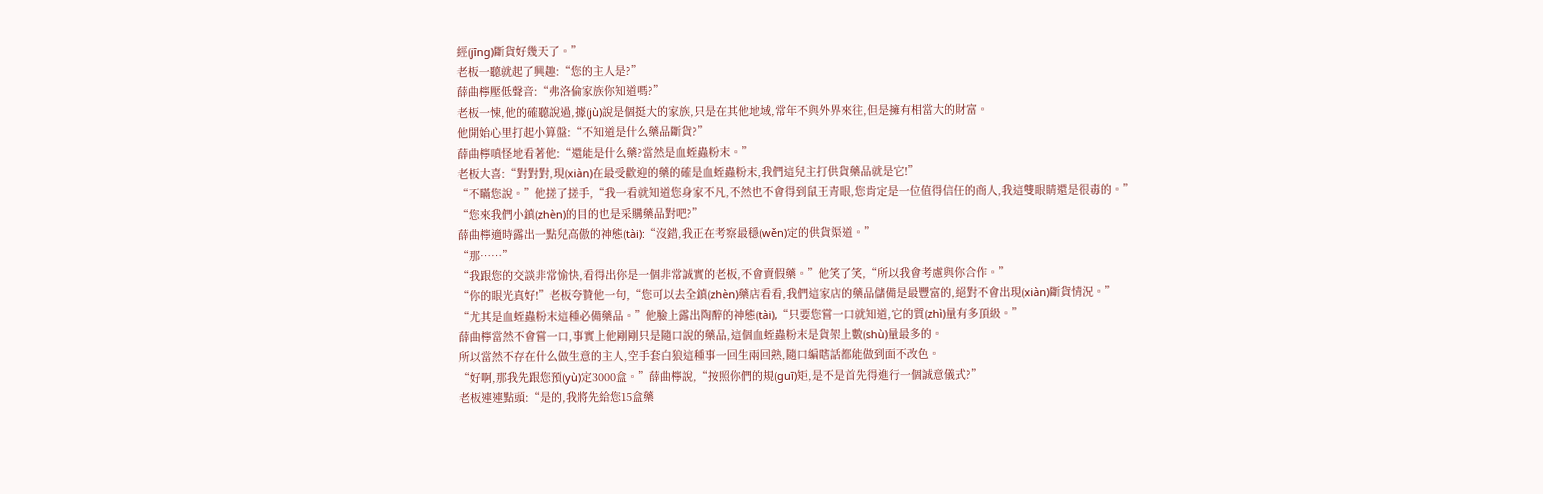經(jīng)斷貨好幾天了。”
老板一聽就起了興趣:“您的主人是?”
薛曲檸壓低聲音:“弗洛倫家族你知道嗎?”
老板一悚,他的確聽說過,據(jù)說是個挺大的家族,只是在其他地域,常年不與外界來往,但是擁有相當大的財富。
他開始心里打起小算盤:“不知道是什么藥品斷貨?”
薛曲檸嗔怪地看著他:“還能是什么藥?當然是血蛭蟲粉末。”
老板大喜:“對對對,現(xiàn)在最受歡迎的藥的確是血蛭蟲粉末,我們這兒主打供貨藥品就是它!”
“不瞞您說。”他搓了搓手,“我一看就知道您身家不凡,不然也不會得到鼠王青眼,您肯定是一位值得信任的商人,我這雙眼睛還是很毒的。”
“您來我們小鎮(zhèn)的目的也是采購藥品對吧?”
薛曲檸適時露出一點兒高傲的神態(tài):“沒錯,我正在考察最穩(wěn)定的供貨渠道。”
“那……”
“我跟您的交談非常愉快,看得出你是一個非常誠實的老板,不會賣假藥。”他笑了笑,“所以我會考慮與你合作。”
“你的眼光真好!”老板夸贊他一句,“您可以去全鎮(zhèn)藥店看看,我們這家店的藥品儲備是最豐富的,絕對不會出現(xiàn)斷貨情況。”
“尤其是血蛭蟲粉末這種必備藥品。”他臉上露出陶醉的神態(tài),“只要您嘗一口就知道,它的質(zhì)量有多頂級。”
薛曲檸當然不會嘗一口,事實上他剛剛只是隨口說的藥品,這個血蛭蟲粉末是貨架上數(shù)量最多的。
所以當然不存在什么做生意的主人,空手套白狼這種事一回生兩回熟,隨口編瞎話都能做到面不改色。
“好啊,那我先跟您預(yù)定3000盒。”薛曲檸說,“按照你們的規(guī)矩,是不是首先得進行一個誠意儀式?”
老板連連點頭:“是的,我將先給您15盒藥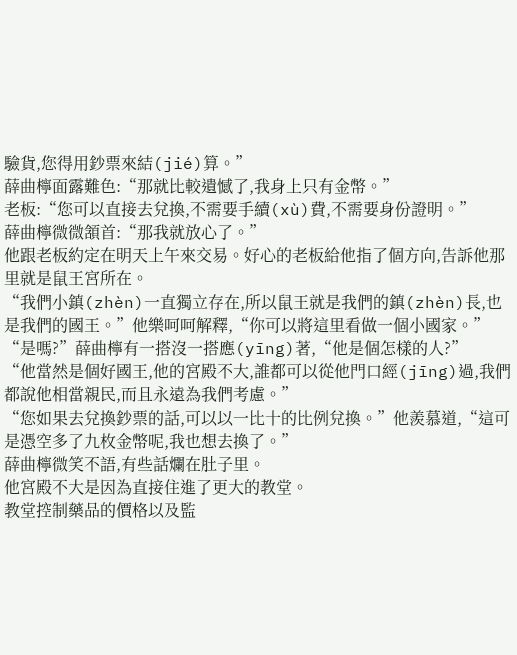驗貨,您得用鈔票來結(jié)算。”
薛曲檸面露難色:“那就比較遺憾了,我身上只有金幣。”
老板:“您可以直接去兌換,不需要手續(xù)費,不需要身份證明。”
薛曲檸微微頷首:“那我就放心了。”
他跟老板約定在明天上午來交易。好心的老板給他指了個方向,告訴他那里就是鼠王宮所在。
“我們小鎮(zhèn)一直獨立存在,所以鼠王就是我們的鎮(zhèn)長,也是我們的國王。”他樂呵呵解釋,“你可以將這里看做一個小國家。”
“是嗎?”薛曲檸有一搭沒一搭應(yīng)著,“他是個怎樣的人?”
“他當然是個好國王,他的宮殿不大,誰都可以從他門口經(jīng)過,我們都說他相當親民,而且永遠為我們考慮。”
“您如果去兌換鈔票的話,可以以一比十的比例兌換。”他羨慕道,“這可是憑空多了九枚金幣呢,我也想去換了。”
薛曲檸微笑不語,有些話爛在肚子里。
他宮殿不大是因為直接住進了更大的教堂。
教堂控制藥品的價格以及監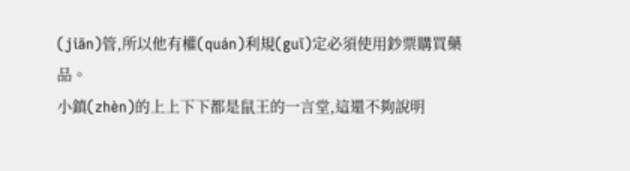(jiān)管,所以他有權(quán)利規(guī)定必須使用鈔票購買藥品。
小鎮(zhèn)的上上下下都是鼠王的一言堂,這還不夠說明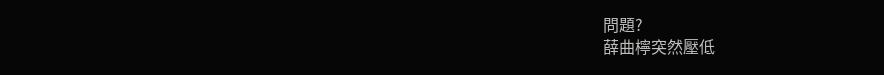問題?
薛曲檸突然壓低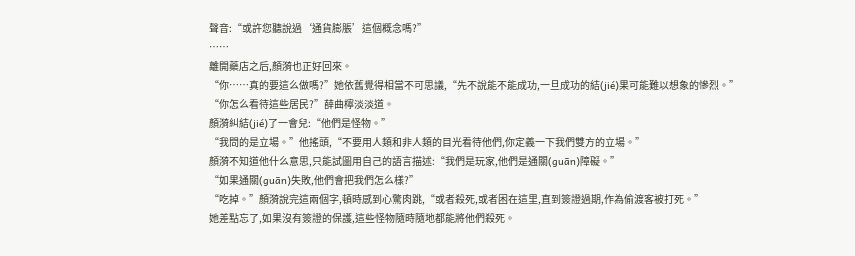聲音:“或許您聽說過‘通貨膨脹’這個概念嗎?”
……
離開藥店之后,顏漪也正好回來。
“你……真的要這么做嗎?”她依舊覺得相當不可思議,“先不說能不能成功,一旦成功的結(jié)果可能難以想象的慘烈。”
“你怎么看待這些居民?”薛曲檸淡淡道。
顏漪糾結(jié)了一會兒:“他們是怪物。”
“我問的是立場。”他搖頭,“不要用人類和非人類的目光看待他們,你定義一下我們雙方的立場。”
顏漪不知道他什么意思,只能試圖用自己的語言描述:“我們是玩家,他們是通關(guān)障礙。”
“如果通關(guān)失敗,他們會把我們怎么樣?”
“吃掉。”顏漪說完這兩個字,頓時感到心驚肉跳,“或者殺死,或者困在這里,直到簽證過期,作為偷渡客被打死。”
她差點忘了,如果沒有簽證的保護,這些怪物隨時隨地都能將他們殺死。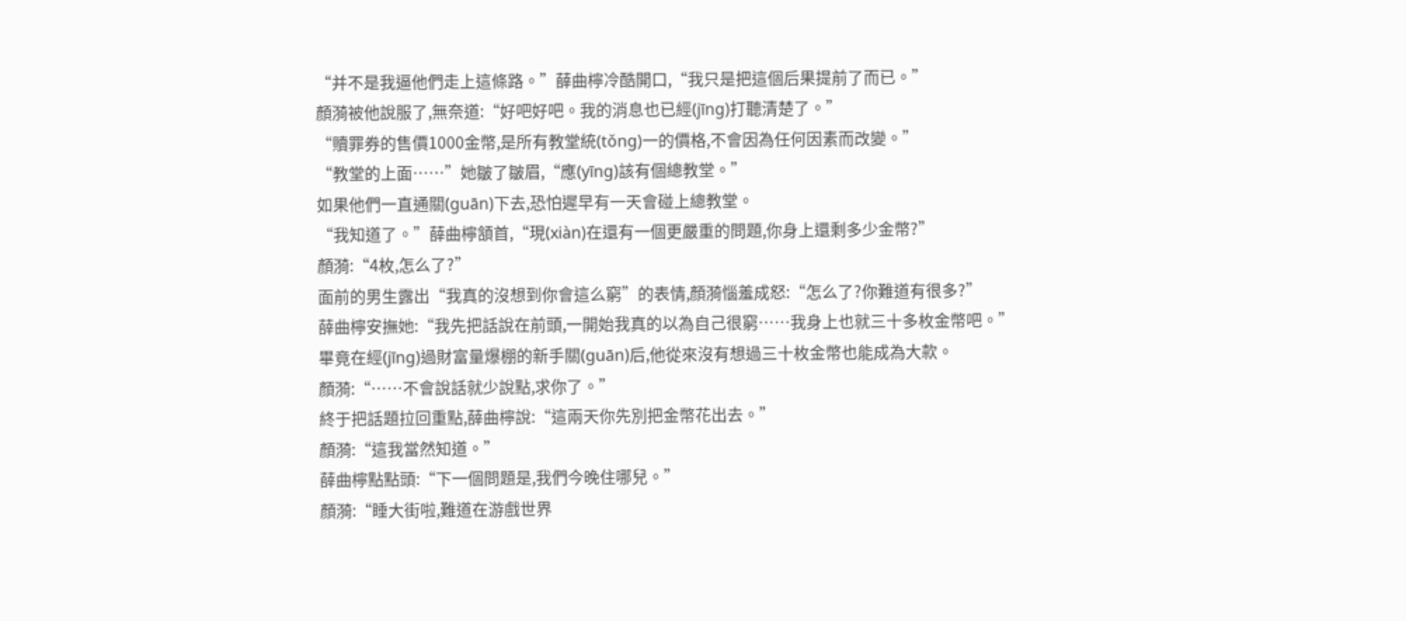“并不是我逼他們走上這條路。”薛曲檸冷酷開口,“我只是把這個后果提前了而已。”
顏漪被他說服了,無奈道:“好吧好吧。我的消息也已經(jīng)打聽清楚了。”
“贖罪券的售價1000金幣,是所有教堂統(tǒng)一的價格,不會因為任何因素而改變。”
“教堂的上面……”她皺了皺眉,“應(yīng)該有個總教堂。”
如果他們一直通關(guān)下去,恐怕遲早有一天會碰上總教堂。
“我知道了。”薛曲檸頷首,“現(xiàn)在還有一個更嚴重的問題,你身上還剩多少金幣?”
顏漪:“4枚,怎么了?”
面前的男生露出“我真的沒想到你會這么窮”的表情,顏漪惱羞成怒:“怎么了?你難道有很多?”
薛曲檸安撫她:“我先把話說在前頭,一開始我真的以為自己很窮……我身上也就三十多枚金幣吧。”
畢竟在經(jīng)過財富量爆棚的新手關(guān)后,他從來沒有想過三十枚金幣也能成為大款。
顏漪:“……不會說話就少說點,求你了。”
終于把話題拉回重點,薛曲檸說:“這兩天你先別把金幣花出去。”
顏漪:“這我當然知道。”
薛曲檸點點頭:“下一個問題是,我們今晚住哪兒。”
顏漪:“睡大街啦,難道在游戲世界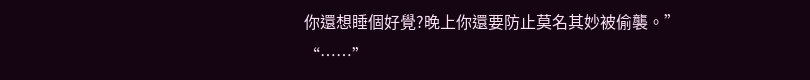你還想睡個好覺?晚上你還要防止莫名其妙被偷襲。”
“……”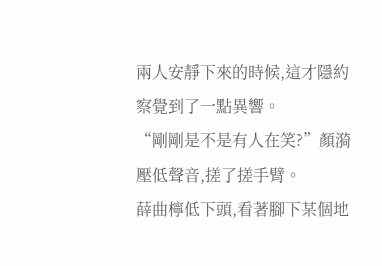兩人安靜下來的時候,這才隱約察覺到了一點異響。
“剛剛是不是有人在笑?”顏漪壓低聲音,搓了搓手臂。
薛曲檸低下頭,看著腳下某個地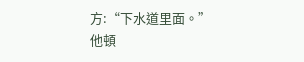方:“下水道里面。”
他頓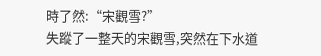時了然:“宋觀雪?”
失蹤了一整天的宋觀雪,突然在下水道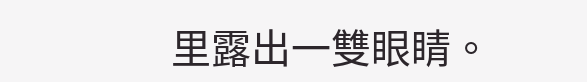里露出一雙眼睛。